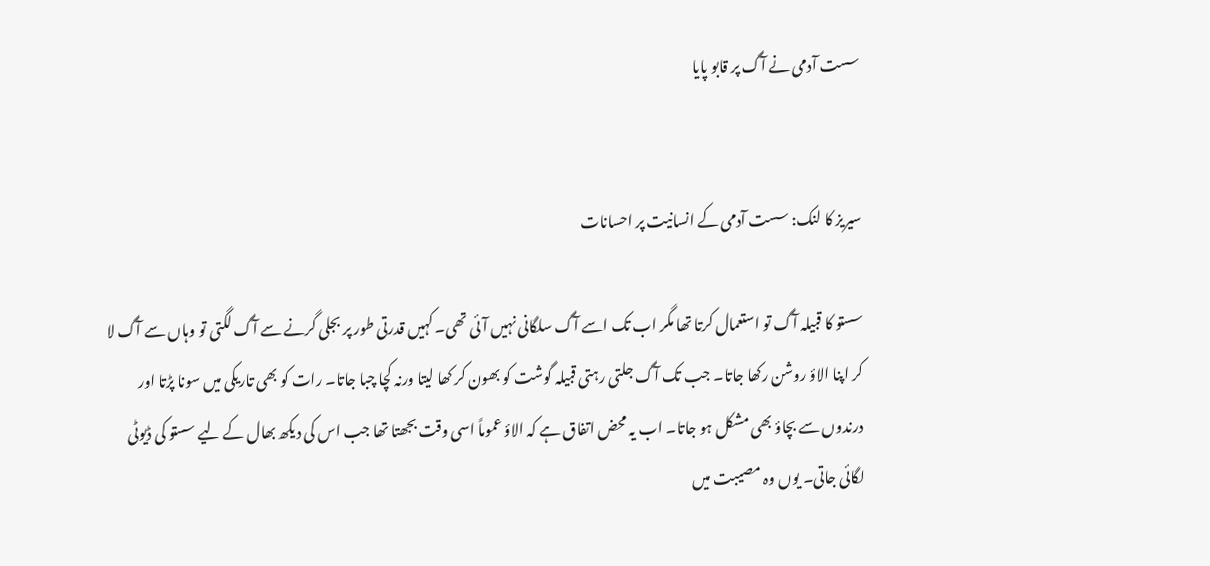سست آدمی نے آگ پر قابو پایا


سیریز کا لنک: سست آدمی کے انسانیت پر احسانات

سستو کا قبیلہ آگ تو استعمال کرتا تھا مگر اب تک اسے آگ سلگانی نہیں آئی تھی۔ کہیں قدرتی طور پر بجلی گرنے سے آگ لگتی تو وہاں سے آگ لا کر اپنا الاؤ روشن رکھا جاتا۔ جب تک آگ جلتی رہتی قبیلہ گوشت کو بھون کر کھا لیتا ورنہ کچا چبا جاتا۔ رات کو بھی تاریکی میں سونا پڑتا اور درندوں سے بچاؤ بھی مشکل ہو جاتا۔ اب یہ محض اتفاق ہے کہ الاؤ عموماً اسی وقت بجھتا تھا جب اس کی دیکھ بھال کے لیے سستو کی ڈیوٹی لگائی جاتی۔ یوں وہ مصیبت میں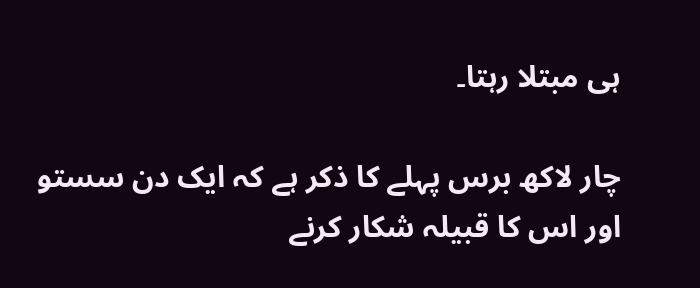ہی مبتلا رہتا۔

چار لاکھ برس پہلے کا ذکر ہے کہ ایک دن سستو اور اس کا قبیلہ شکار کرنے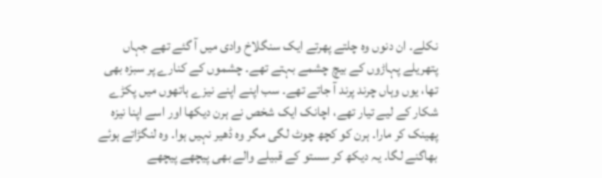نکلے۔ ان دنوں وہ چلتے پھرتے ایک سنگلاخ وادی میں آ گئے تھے جہاں پتھریلے پہاڑوں کے بیچ چشمے بہتے تھے۔ چشموں کے کنارے پر سبزہ بھی تھا، یوں وہاں چرند پرند آ جاتے تھے۔ سب اپنے اپنے نیزے ہاتھوں میں پکڑے شکار کے لیے تیار تھے، اچانک ایک شخص نے ہرن دیکھا اور اسے اپنا نیزہ پھینک کر مارا۔ ہرن کو کچھ چوٹ لگی مگر وہ ڈھیر نہیں ہوا۔ وہ لنگڑاتے ہوئے بھاگنے لگا۔ یہ دیکھ کر سستو کے قبیلے والے بھی پیچھے پیچھے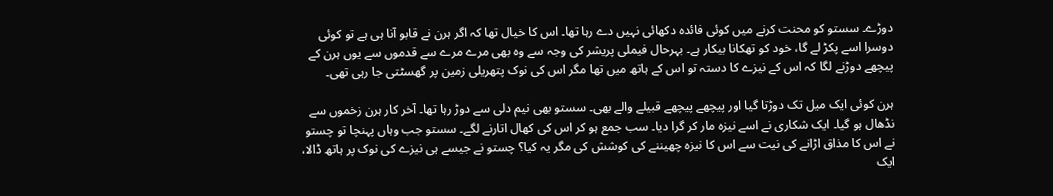دوڑے۔ سستو کو محنت کرنے میں کوئی فائدہ دکھائی نہیں دے رہا تھا۔ اس کا خیال تھا کہ اگر ہرن نے قابو آنا ہی ہے تو کوئی دوسرا اسے پکڑ لے گا، خود کو تھکانا بیکار ہے۔ بہرحال فیملی پریشر کی وجہ سے وہ بھی مرے مرے سے قدموں سے یوں ہرن کے پیچھے دوڑنے لگا کہ اس کے نیزے کا دستہ تو اس کے ہاتھ میں تھا مگر اس کی نوک پتھریلی زمین پر گھسٹتی جا رہی تھی۔

ہرن کوئی ایک میل تک دوڑتا گیا اور پیچھے پیچھے قبیلے والے بھی۔ سستو بھی نیم دلی سے دوڑ رہا تھا۔ آخر کار ہرن زخموں سے نڈھال ہو گیا۔ ایک شکاری نے اسے نیزہ مار کر گرا دیا۔ سب جمع ہو کر اس کی کھال اتارنے لگے۔ سستو جب وہاں پہنچا تو چستو نے اس کا مذاق اڑانے کی نیت سے اس کا نیزہ چھیننے کی کوشش کی مگر یہ کیا؟ چستو نے جیسے ہی نیزے کی نوک پر ہاتھ ڈالا، ایک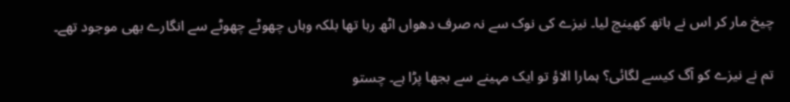چیخ مار کر اس نے ہاتھ کھینچ لیا۔ نیزے کی نوک سے نہ صرف دھواں اٹھ رہا تھا بلکہ وہاں چھوٹے چھوٹے سے انگارے بھی موجود تھے۔

تم نے نیزے کو آگ کیسے لگائی؟ ہمارا الاؤ تو ایک مہینے سے بجھا پڑا ہے۔ چستو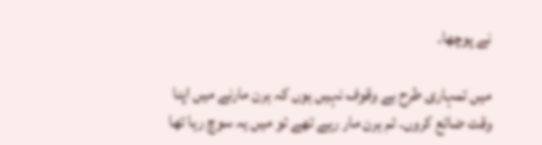نے پوچھا۔

میں تمہاری طرح بے وقوف نہیں ہوں کہ ہرن مارنے میں اپنا وقت ضائع کروں۔ تم ہرن مار رہے تھے تو میں یہ سوچ رہا تھا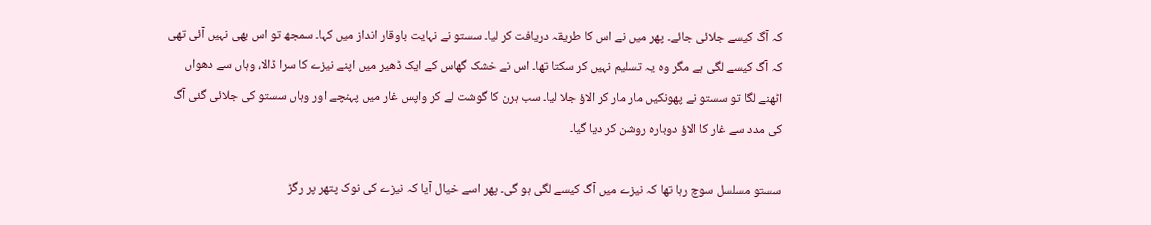کہ آگ کیسے جلائی جائے۔ پھر میں نے اس کا طریقہ دریافت کر لیا۔ سستو نے نہایت باوقار انداز میں کہا۔ سمجھ تو اس بھی نہیں آئی تھی کہ آگ کیسے لگی ہے مگر وہ یہ تسلیم نہیں کر سکتا تھا۔ اس نے خشک گھاس کے ایک ڈھیر میں اپنے نیزے کا سرا ڈالا، وہاں سے دھواں اٹھنے لگا تو سستو نے پھونکیں مار مار کر الاؤ جلا لیا۔ سب ہرن کا گوشت لے کر واپس غار میں پہنچے اور وہاں سستو کی جلائی گئی آگ کی مدد سے غار کا الاؤ دوبارہ روشن کر دیا گیا۔

سستو مسلسل سوچ رہا تھا کہ نیزے میں آگ کیسے لگی ہو گی۔ پھر اسے خیال آیا کہ نیزے کی نوک پتھر پر رگڑ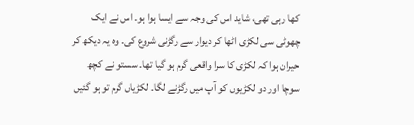کھا رہی تھی، شاید اس کی وجہ سے ایسا ہوا ہو۔ اس نے ایک چھوٹی سی لکڑی اٹھا کر دیوار سے رگڑنی شروع کی۔ وہ یہ دیکھ کر حیران ہوا کہ لکڑی کا سرا واقعی گرم ہو گیا تھا۔ سستو نے کچھ سوچا اور دو لکڑیوں کو آپ میں رگڑنے لگا۔ لکڑیاں گرم تو ہو گئیں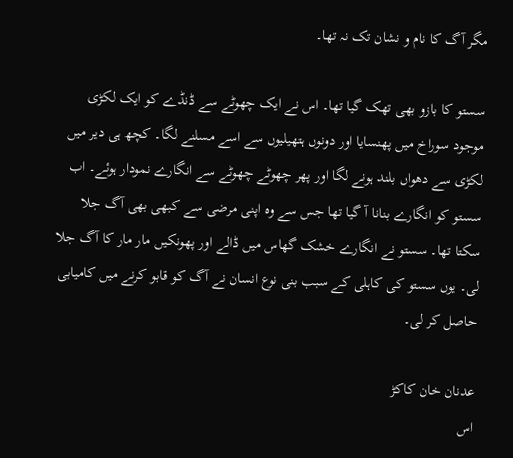مگر آگ کا نام و نشان تک نہ تھا۔

سستو کا بازو بھی تھک گیا تھا۔ اس نے ایک چھوٹے سے ڈنڈے کو ایک لکڑی موجود سوراخ میں پھنسایا اور دونوں ہتھیلیوں سے اسے مسلنے لگا۔ کچھ ہی دیر میں لکڑی سے دھواں بلند ہونے لگا اور پھر چھوٹے چھوٹے سے انگارے نمودار ہوئے۔ اب سستو کو انگارے بنانا آ گیا تھا جس سے وہ اپنی مرضی سے کبھی بھی آگ جلا سکتا تھا۔ سستو نے انگارے خشک گھاس میں ڈالے اور پھونکیں مار مار کا آگ جلا لی۔ یوں سستو کی کاہلی کے سبب بنی نوع انسان نے آگ کو قابو کرنے میں کامیابی حاصل کر لی۔

عدنان خان کاکڑ
اس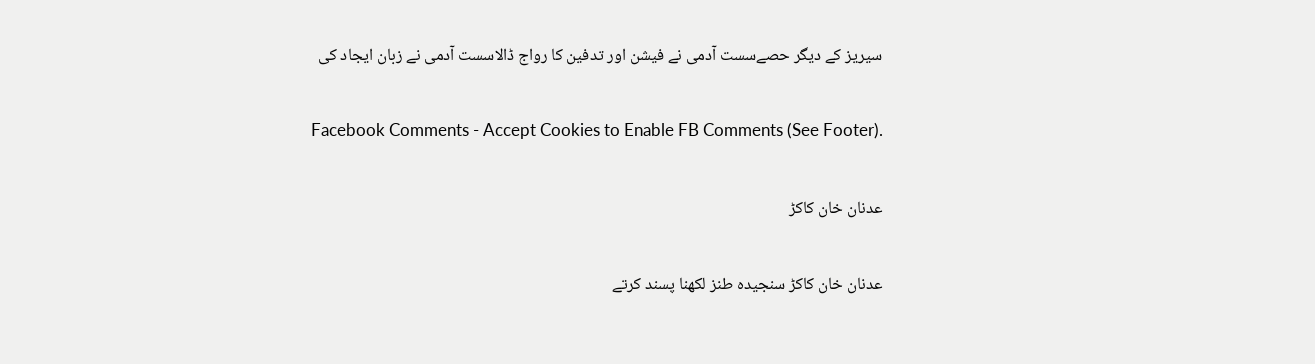سیریز کے دیگر حصےسست آدمی نے فیشن اور تدفین کا رواج ڈالاسست آدمی نے زبان ایجاد کی

Facebook Comments - Accept Cookies to Enable FB Comments (See Footer).

عدنان خان کاکڑ

عدنان خان کاکڑ سنجیدہ طنز لکھنا پسند کرتے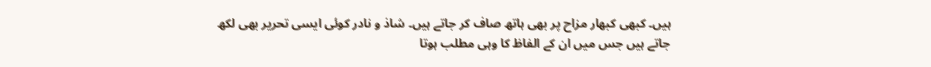ہیں۔ کبھی کبھار مزاح پر بھی ہاتھ صاف کر جاتے ہیں۔ شاذ و نادر کوئی ایسی تحریر بھی لکھ جاتے ہیں جس میں ان کے الفاظ کا وہی مطلب ہوتا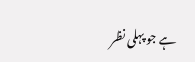ہے جو پہلی نظر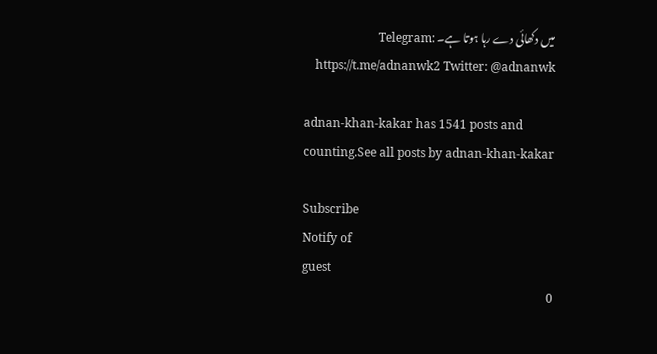میں دکھائی دے رہا ہوتا ہے۔ Telegram: https://t.me/adnanwk2 Twitter: @adnanwk

adnan-khan-kakar has 1541 posts and counting.See all posts by adnan-khan-kakar

Subscribe
Notify of
guest
0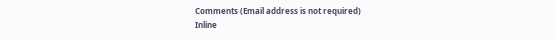Comments (Email address is not required)
Inline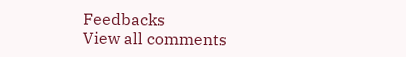Feedbacks
View all comments